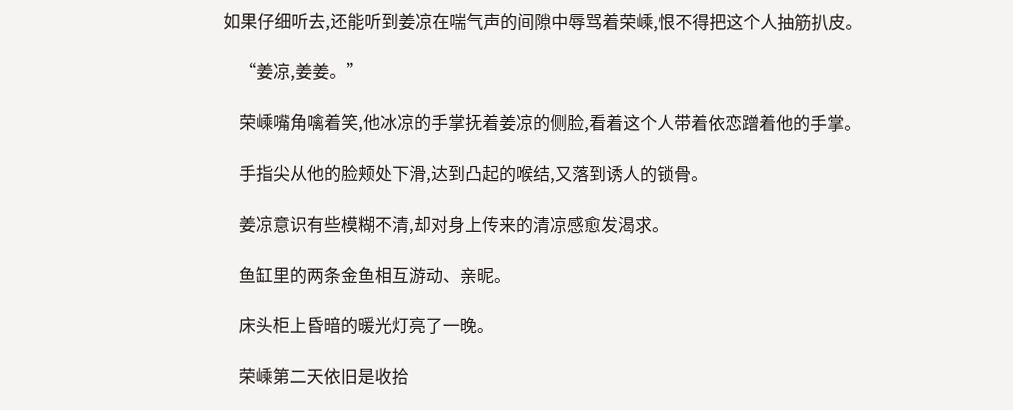如果仔细听去,还能听到姜凉在喘气声的间隙中辱骂着荣嵊,恨不得把这个人抽筋扒皮。

    “姜凉,姜姜。”

    荣嵊嘴角噙着笑,他冰凉的手掌抚着姜凉的侧脸,看着这个人带着依恋蹭着他的手掌。

    手指尖从他的脸颊处下滑,达到凸起的喉结,又落到诱人的锁骨。

    姜凉意识有些模糊不清,却对身上传来的清凉感愈发渴求。

    鱼缸里的两条金鱼相互游动、亲昵。

    床头柜上昏暗的暖光灯亮了一晚。

    荣嵊第二天依旧是收拾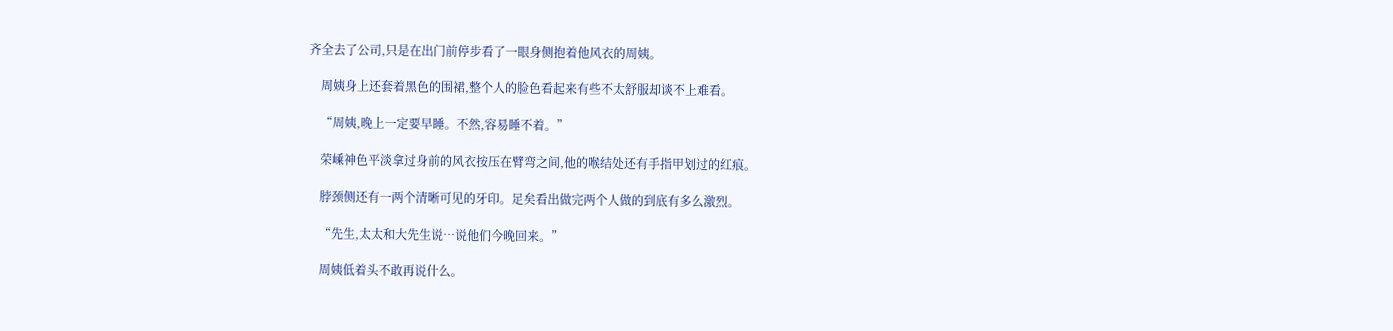齐全去了公司,只是在出门前停步看了一眼身侧抱着他风衣的周姨。

    周姨身上还套着黑色的围裙,整个人的脸色看起来有些不太舒服却谈不上难看。

    “周姨,晚上一定要早睡。不然,容易睡不着。”

    荣嵊神色平淡拿过身前的风衣按压在臂弯之间,他的喉结处还有手指甲划过的红痕。

    脖颈侧还有一两个清晰可见的牙印。足矣看出做完两个人做的到底有多么激烈。

    “先生,太太和大先生说…说他们今晚回来。”

    周姨低着头不敢再说什么。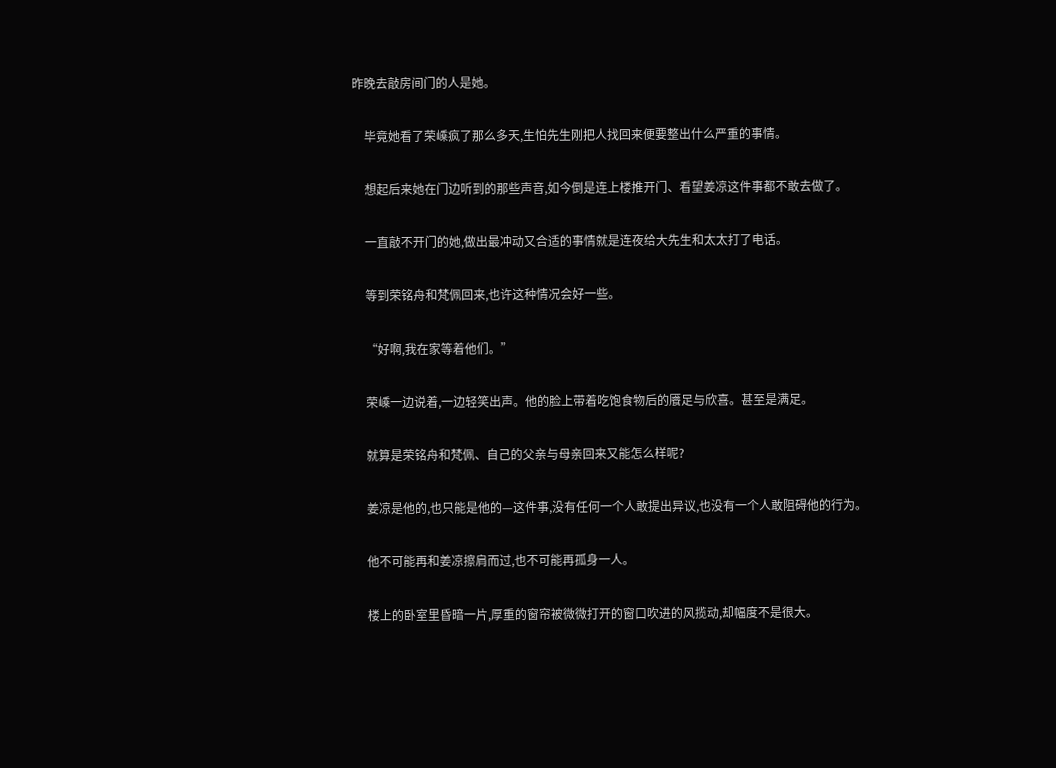昨晚去敲房间门的人是她。

    毕竟她看了荣嵊疯了那么多天,生怕先生刚把人找回来便要整出什么严重的事情。

    想起后来她在门边听到的那些声音,如今倒是连上楼推开门、看望姜凉这件事都不敢去做了。

    一直敲不开门的她,做出最冲动又合适的事情就是连夜给大先生和太太打了电话。

    等到荣铭舟和梵佩回来,也许这种情况会好一些。

    “好啊,我在家等着他们。”

    荣嵊一边说着,一边轻笑出声。他的脸上带着吃饱食物后的餍足与欣喜。甚至是满足。

    就算是荣铭舟和梵佩、自己的父亲与母亲回来又能怎么样呢?

    姜凉是他的,也只能是他的—这件事,没有任何一个人敢提出异议,也没有一个人敢阻碍他的行为。

    他不可能再和姜凉擦肩而过,也不可能再孤身一人。

    楼上的卧室里昏暗一片,厚重的窗帘被微微打开的窗口吹进的风揽动,却幅度不是很大。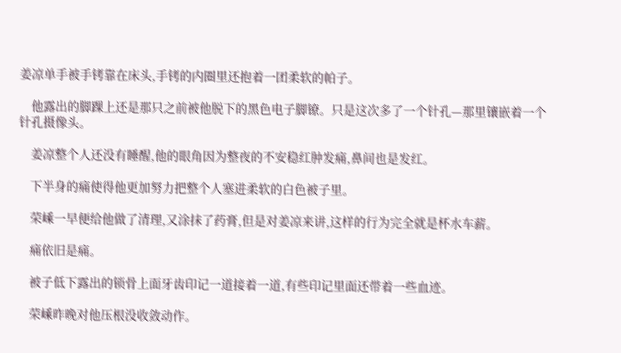姜凉单手被手铐靠在床头,手铐的内圈里还抱着一团柔软的帕子。

    他露出的脚踝上还是那只之前被他脱下的黑色电子脚镣。只是这次多了一个针孔—那里镶嵌着一个针孔摄像头。

    姜凉整个人还没有睡醒,他的眼角因为整夜的不安稳红肿发痛,鼻间也是发红。

    下半身的痛使得他更加努力把整个人塞进柔软的白色被子里。

    荣嵊一早便给他做了清理,又涂抹了药膏,但是对姜凉来讲,这样的行为完全就是杯水车薪。

    痛依旧是痛。

    被子低下露出的锁骨上面牙齿印记一道接着一道,有些印记里面还带着一些血迹。

    荣嵊昨晚对他压根没收敛动作。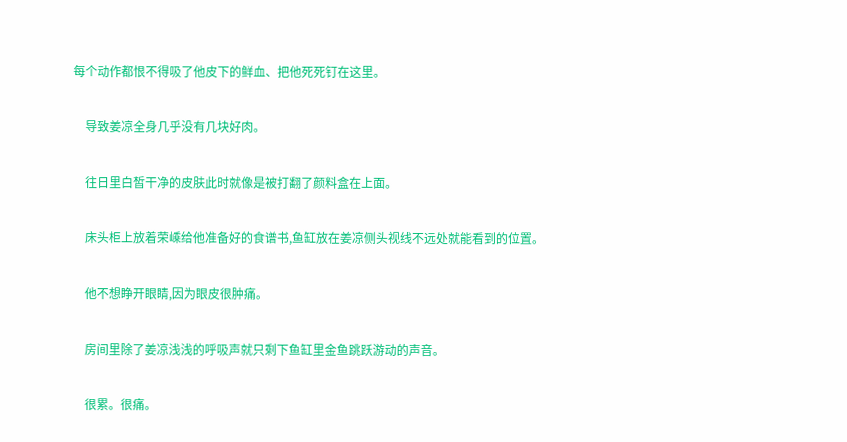每个动作都恨不得吸了他皮下的鲜血、把他死死钉在这里。

    导致姜凉全身几乎没有几块好肉。

    往日里白皙干净的皮肤此时就像是被打翻了颜料盒在上面。

    床头柜上放着荣嵊给他准备好的食谱书,鱼缸放在姜凉侧头视线不远处就能看到的位置。

    他不想睁开眼睛,因为眼皮很肿痛。

    房间里除了姜凉浅浅的呼吸声就只剩下鱼缸里金鱼跳跃游动的声音。

    很累。很痛。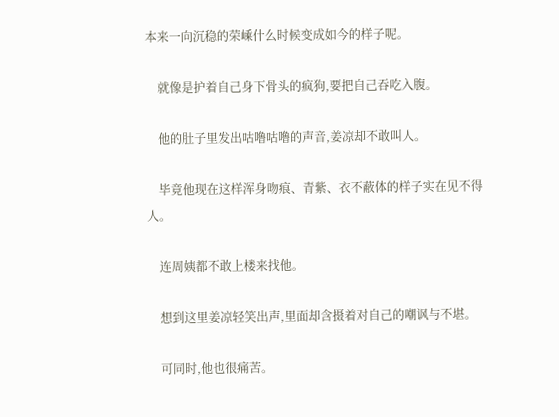本来一向沉稳的荣嵊什么时候变成如今的样子呢。

    就像是护着自己身下骨头的疯狗,要把自己吞吃入腹。

    他的肚子里发出咕噜咕噜的声音,姜凉却不敢叫人。

    毕竟他现在这样浑身吻痕、青紫、衣不蔽体的样子实在见不得人。

    连周姨都不敢上楼来找他。

    想到这里姜凉轻笑出声,里面却含摄着对自己的嘲讽与不堪。

    可同时,他也很痛苦。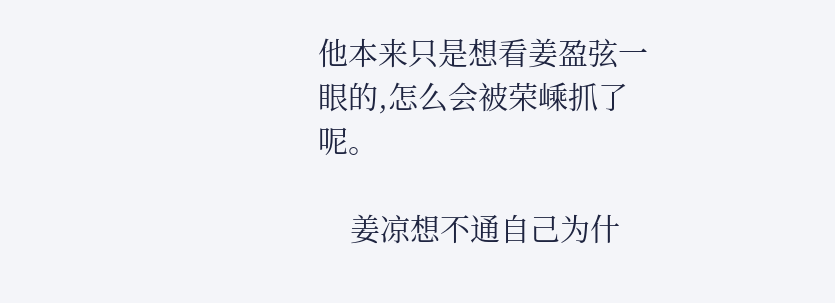他本来只是想看姜盈弦一眼的,怎么会被荣嵊抓了呢。

    姜凉想不通自己为什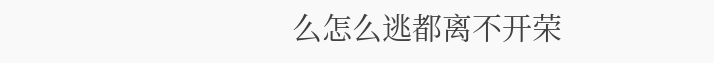么怎么逃都离不开荣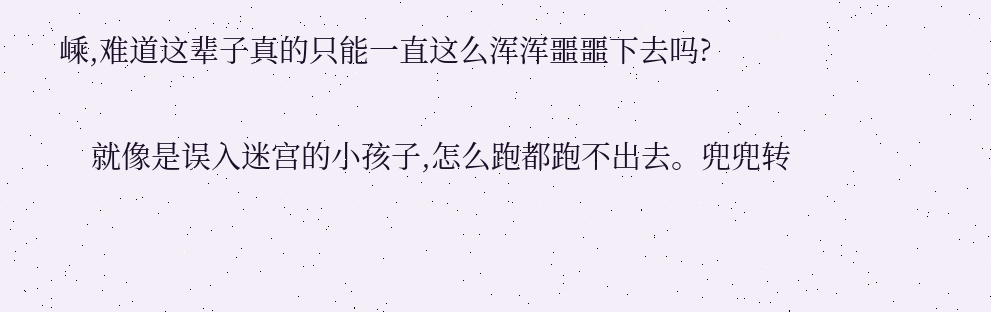嵊,难道这辈子真的只能一直这么浑浑噩噩下去吗?

    就像是误入迷宫的小孩子,怎么跑都跑不出去。兜兜转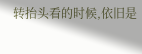转抬头看的时候,依旧是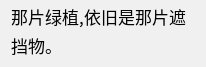那片绿植,依旧是那片遮挡物。